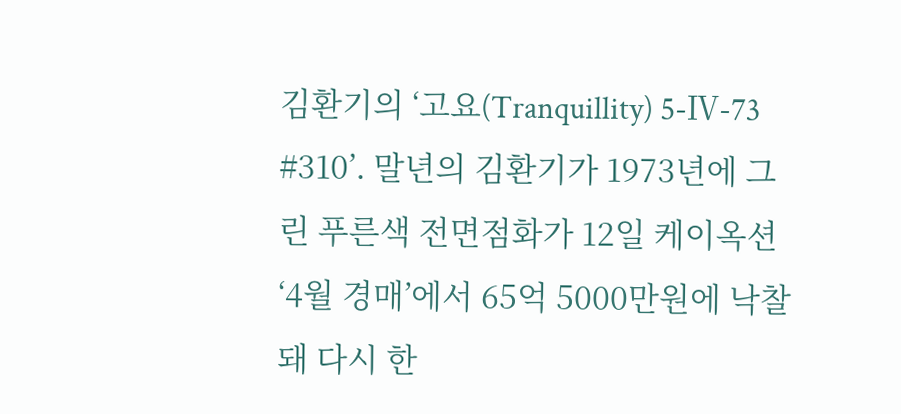김환기의 ‘고요(Tranquillity) 5-Ⅳ-73 #310’. 말년의 김환기가 1973년에 그린 푸른색 전면점화가 12일 케이옥션 ‘4월 경매’에서 65억 5000만원에 낙찰돼 다시 한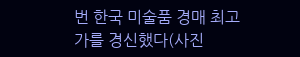번 한국 미술품 경매 최고가를 경신했다(사진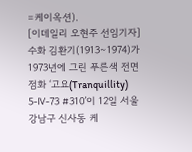=케이옥션).
[이데일리 오현주 선임기자] 수화 김환기(1913∼1974)가 1973년에 그린 푸른색 전면점화 ‘고요(Tranquillity) 5-Ⅳ-73 #310’이 12일 서울 강남구 신사동 케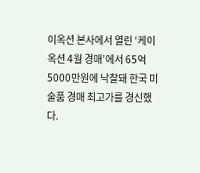이옥션 본사에서 열린 ‘케이옥션 4월 경매’에서 65억 5000만원에 낙찰돼 한국 미술품 경매 최고가를 경신했다.